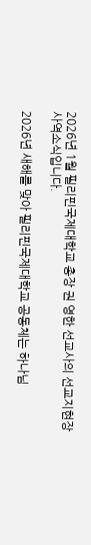2026년 1월 필리핀국제대학교 총장 권 영한 선교사의 선교지현장 사역소식입니다.

2026년 새해를 맞아 필리핀국제대학교 공동체는 하나님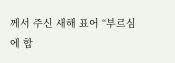께서 주신 새해 표어 “부르심에 합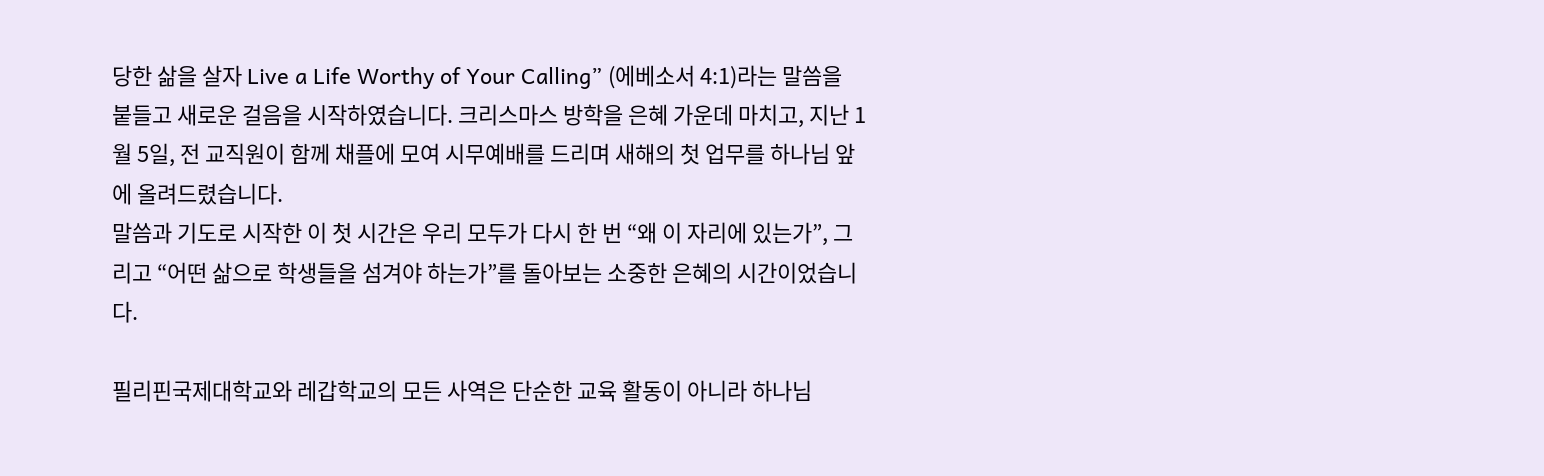당한 삶을 살자 Live a Life Worthy of Your Calling” (에베소서 4:1)라는 말씀을 붙들고 새로운 걸음을 시작하였습니다. 크리스마스 방학을 은혜 가운데 마치고, 지난 1월 5일, 전 교직원이 함께 채플에 모여 시무예배를 드리며 새해의 첫 업무를 하나님 앞에 올려드렸습니다.
말씀과 기도로 시작한 이 첫 시간은 우리 모두가 다시 한 번 “왜 이 자리에 있는가”, 그리고 “어떤 삶으로 학생들을 섬겨야 하는가”를 돌아보는 소중한 은혜의 시간이었습니다.

필리핀국제대학교와 레갑학교의 모든 사역은 단순한 교육 활동이 아니라 하나님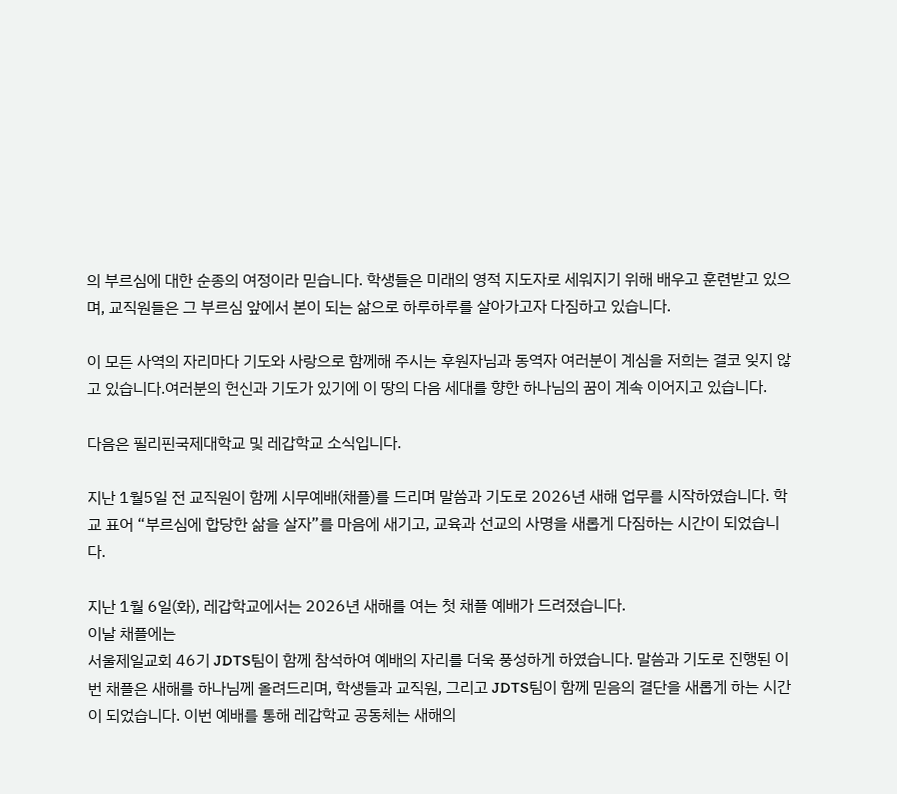의 부르심에 대한 순종의 여정이라 믿습니다. 학생들은 미래의 영적 지도자로 세워지기 위해 배우고 훈련받고 있으며, 교직원들은 그 부르심 앞에서 본이 되는 삶으로 하루하루를 살아가고자 다짐하고 있습니다.

이 모든 사역의 자리마다 기도와 사랑으로 함께해 주시는 후원자님과 동역자 여러분이 계심을 저희는 결코 잊지 않고 있습니다.여러분의 헌신과 기도가 있기에 이 땅의 다음 세대를 향한 하나님의 꿈이 계속 이어지고 있습니다.

다음은 필리핀국제대학교 및 레갑학교 소식입니다.

지난 1월5일 전 교직원이 함께 시무예배(채플)를 드리며 말씀과 기도로 2026년 새해 업무를 시작하였습니다. 학교 표어 “부르심에 합당한 삶을 살자”를 마음에 새기고, 교육과 선교의 사명을 새롭게 다짐하는 시간이 되었습니다.

지난 1월 6일(화), 레갑학교에서는 2026년 새해를 여는 첫 채플 예배가 드려졌습니다.
이날 채플에는
서울제일교회 46기 JDTS팀이 함께 참석하여 예배의 자리를 더욱 풍성하게 하였습니다. 말씀과 기도로 진행된 이번 채플은 새해를 하나님께 올려드리며, 학생들과 교직원, 그리고 JDTS팀이 함께 믿음의 결단을 새롭게 하는 시간이 되었습니다. 이번 예배를 통해 레갑학교 공동체는 새해의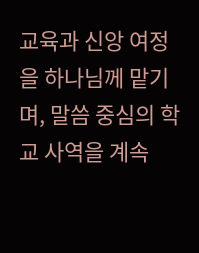교육과 신앙 여정을 하나님께 맡기며, 말씀 중심의 학교 사역을 계속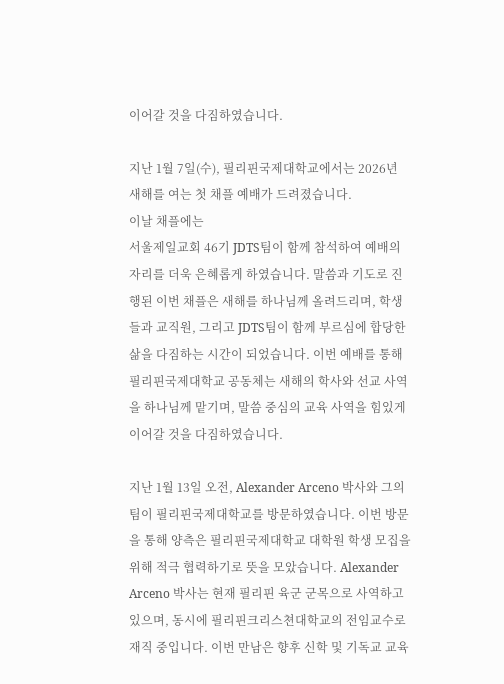이어갈 것을 다짐하였습니다.

지난 1월 7일(수), 필리핀국제대학교에서는 2026년 새해를 여는 첫 채플 예배가 드려졌습니다.
이날 채플에는
서울제일교회 46기 JDTS팀이 함께 참석하여 예배의 자리를 더욱 은혜롭게 하였습니다. 말씀과 기도로 진행된 이번 채플은 새해를 하나님께 올려드리며, 학생들과 교직원, 그리고 JDTS팀이 함께 부르심에 합당한 삶을 다짐하는 시간이 되었습니다. 이번 예배를 통해 필리핀국제대학교 공동체는 새해의 학사와 선교 사역을 하나님께 맡기며, 말씀 중심의 교육 사역을 힘있게 이어갈 것을 다짐하였습니다.

지난 1월 13일 오전, Alexander Arceno 박사와 그의 팀이 필리핀국제대학교를 방문하였습니다. 이번 방문을 통해 양측은 필리핀국제대학교 대학원 학생 모집을 위해 적극 협력하기로 뜻을 모았습니다. Alexander Arceno 박사는 현재 필리핀 육군 군목으로 사역하고 있으며, 동시에 필리핀크리스쳔대학교의 전임교수로 재직 중입니다. 이번 만남은 향후 신학 및 기독교 교육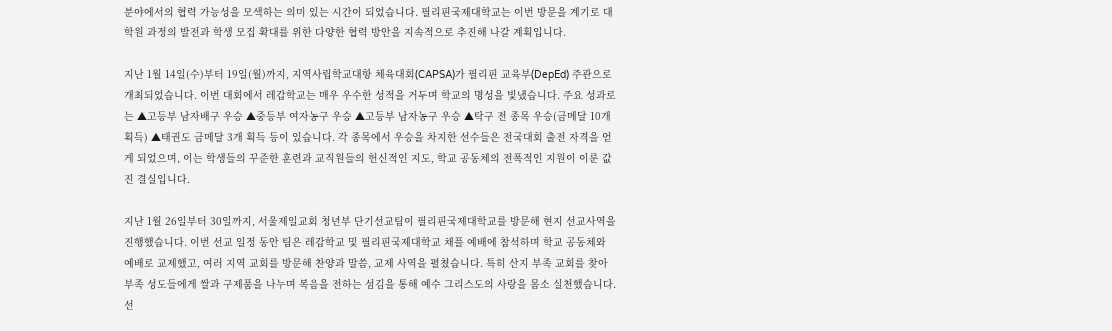분야에서의 협력 가능성을 모색하는 의미 있는 시간이 되었습니다. 필리핀국제대학교는 이번 방문을 계기로 대학원 과정의 발전과 학생 모집 확대를 위한 다양한 협력 방안을 지속적으로 추진해 나갈 계획입니다.

지난 1월 14일(수)부터 19일(월)까지, 지역사립학교대항 체육대회(CAPSA)가 필리핀 교육부(DepEd) 주관으로 개최되었습니다. 이번 대회에서 레갑학교는 매우 우수한 성적을 거두며 학교의 명성을 빛냈습니다. 주요 성과로는 ▲고등부 남자배구 우승 ▲중등부 여자농구 우승 ▲고등부 남자농구 우승 ▲탁구 전 종목 우승(금메달 10개 획득) ▲태권도 금메달 3개 획득 등이 있습니다. 각 종목에서 우승을 차지한 선수들은 전국대회 출전 자격을 얻게 되었으며, 이는 학생들의 꾸준한 훈련과 교직원들의 헌신적인 지도, 학교 공동체의 전폭적인 지원이 이룬 값진 결실입니다.

지난 1월 26일부터 30일까지, 서울제일교회 청년부 단기선교팀이 필리핀국제대학교를 방문해 현지 선교사역을 진행했습니다. 이번 선교 일정 동안 팀은 레갑학교 및 필리핀국제대학교 채플 예배에 참석하며 학교 공동체와 예배로 교제했고, 여러 지역 교회를 방문해 찬양과 말씀, 교제 사역을 펼쳤습니다. 특히 산지 부족 교회를 찾아 부족 성도들에게 쌀과 구제품을 나누며 복음을 전하는 섬김을 통해 예수 그리스도의 사랑을 몸소 실천했습니다. 선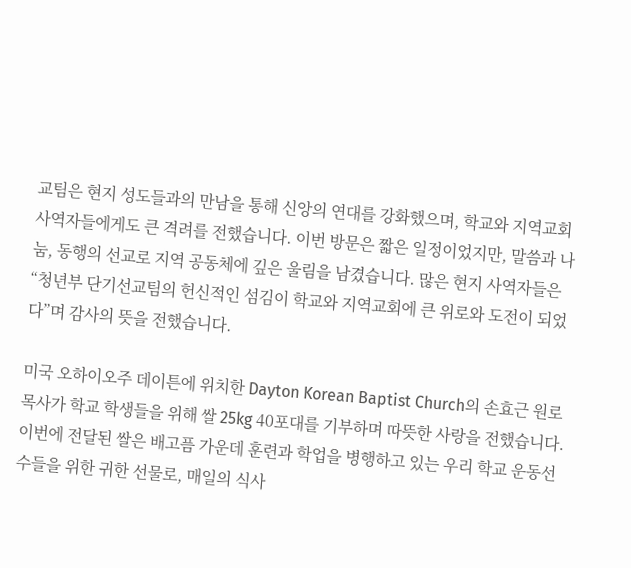교팀은 현지 성도들과의 만남을 통해 신앙의 연대를 강화했으며, 학교와 지역교회 사역자들에게도 큰 격려를 전했습니다. 이번 방문은 짧은 일정이었지만, 말씀과 나눔, 동행의 선교로 지역 공동체에 깊은 울림을 남겼습니다. 많은 현지 사역자들은 “청년부 단기선교팀의 헌신적인 섬김이 학교와 지역교회에 큰 위로와 도전이 되었다”며 감사의 뜻을 전했습니다.

미국 오하이오주 데이튼에 위치한 Dayton Korean Baptist Church의 손효근 원로목사가 학교 학생들을 위해 쌀 25kg 40포대를 기부하며 따뜻한 사랑을 전했습니다. 이번에 전달된 쌀은 배고픔 가운데 훈련과 학업을 병행하고 있는 우리 학교 운동선수들을 위한 귀한 선물로, 매일의 식사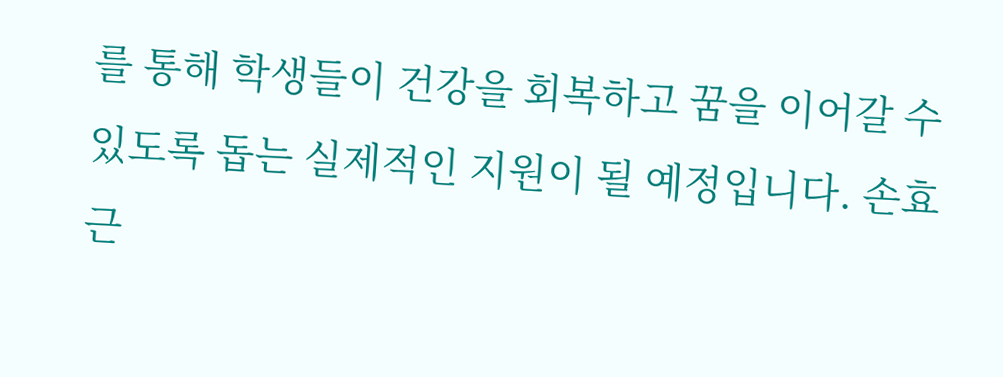를 통해 학생들이 건강을 회복하고 꿈을 이어갈 수 있도록 돕는 실제적인 지원이 될 예정입니다. 손효근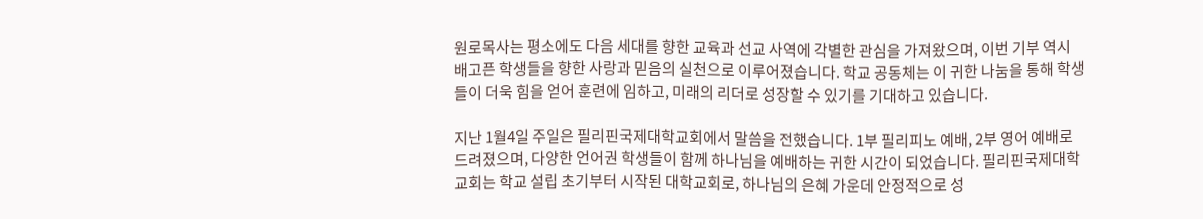원로목사는 평소에도 다음 세대를 향한 교육과 선교 사역에 각별한 관심을 가져왔으며, 이번 기부 역시 배고픈 학생들을 향한 사랑과 믿음의 실천으로 이루어졌습니다. 학교 공동체는 이 귀한 나눔을 통해 학생들이 더욱 힘을 얻어 훈련에 임하고, 미래의 리더로 성장할 수 있기를 기대하고 있습니다.

지난 1월4일 주일은 필리핀국제대학교회에서 말씀을 전했습니다. 1부 필리피노 예배, 2부 영어 예배로 드려졌으며, 다양한 언어권 학생들이 함께 하나님을 예배하는 귀한 시간이 되었습니다. 필리핀국제대학교회는 학교 설립 초기부터 시작된 대학교회로, 하나님의 은혜 가운데 안정적으로 성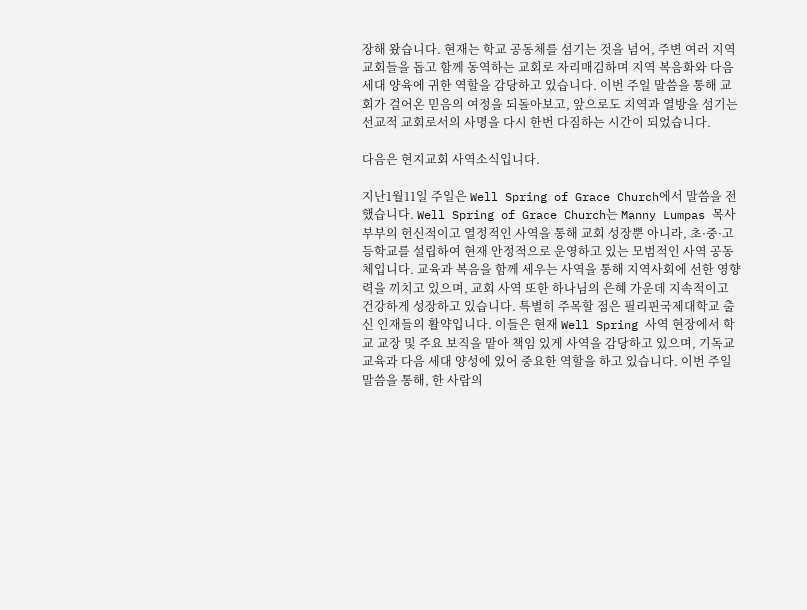장해 왔습니다. 현재는 학교 공동체를 섬기는 것을 넘어, 주변 여러 지역교회들을 돕고 함께 동역하는 교회로 자리매김하며 지역 복음화와 다음 세대 양육에 귀한 역할을 감당하고 있습니다. 이번 주일 말씀을 통해 교회가 걸어온 믿음의 여정을 되돌아보고, 앞으로도 지역과 열방을 섬기는 선교적 교회로서의 사명을 다시 한번 다짐하는 시간이 되었습니다.

다음은 현지교회 사역소식입니다.

지난1월11일 주일은 Well Spring of Grace Church에서 말씀을 전했습니다. Well Spring of Grace Church는 Manny Lumpas 목사 부부의 헌신적이고 열정적인 사역을 통해 교회 성장뿐 아니라, 초·중·고등학교를 설립하여 현재 안정적으로 운영하고 있는 모범적인 사역 공동체입니다. 교육과 복음을 함께 세우는 사역을 통해 지역사회에 선한 영향력을 끼치고 있으며, 교회 사역 또한 하나님의 은혜 가운데 지속적이고 건강하게 성장하고 있습니다. 특별히 주목할 점은 필리핀국제대학교 출신 인재들의 활약입니다. 이들은 현재 Well Spring 사역 현장에서 학교 교장 및 주요 보직을 맡아 책임 있게 사역을 감당하고 있으며, 기독교 교육과 다음 세대 양성에 있어 중요한 역할을 하고 있습니다. 이번 주일 말씀을 통해, 한 사람의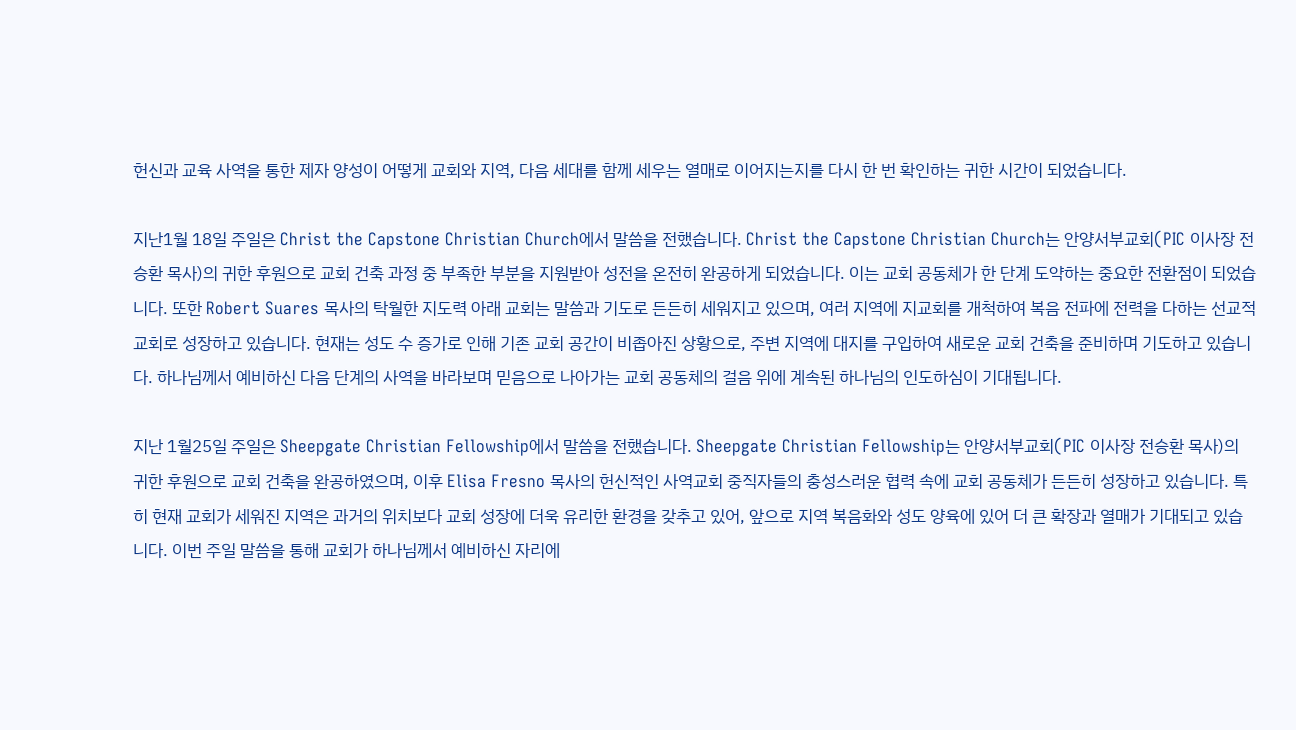헌신과 교육 사역을 통한 제자 양성이 어떻게 교회와 지역, 다음 세대를 함께 세우는 열매로 이어지는지를 다시 한 번 확인하는 귀한 시간이 되었습니다.

지난1월 18일 주일은 Christ the Capstone Christian Church에서 말씀을 전했습니다. Christ the Capstone Christian Church는 안양서부교회(PIC 이사장 전승환 목사)의 귀한 후원으로 교회 건축 과정 중 부족한 부분을 지원받아 성전을 온전히 완공하게 되었습니다. 이는 교회 공동체가 한 단계 도약하는 중요한 전환점이 되었습니다. 또한 Robert Suares 목사의 탁월한 지도력 아래 교회는 말씀과 기도로 든든히 세워지고 있으며, 여러 지역에 지교회를 개척하여 복음 전파에 전력을 다하는 선교적 교회로 성장하고 있습니다. 현재는 성도 수 증가로 인해 기존 교회 공간이 비좁아진 상황으로, 주변 지역에 대지를 구입하여 새로운 교회 건축을 준비하며 기도하고 있습니다. 하나님께서 예비하신 다음 단계의 사역을 바라보며 믿음으로 나아가는 교회 공동체의 걸음 위에 계속된 하나님의 인도하심이 기대됩니다.

지난 1월25일 주일은 Sheepgate Christian Fellowship에서 말씀을 전했습니다. Sheepgate Christian Fellowship는 안양서부교회(PIC 이사장 전승환 목사)의 귀한 후원으로 교회 건축을 완공하였으며, 이후 Elisa Fresno 목사의 헌신적인 사역교회 중직자들의 충성스러운 협력 속에 교회 공동체가 든든히 성장하고 있습니다. 특히 현재 교회가 세워진 지역은 과거의 위치보다 교회 성장에 더욱 유리한 환경을 갖추고 있어, 앞으로 지역 복음화와 성도 양육에 있어 더 큰 확장과 열매가 기대되고 있습니다. 이번 주일 말씀을 통해 교회가 하나님께서 예비하신 자리에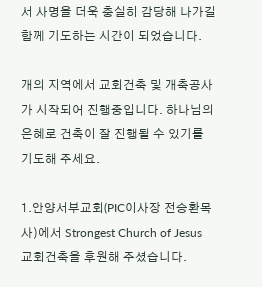서 사명을 더욱 충실히 감당해 나가길 함께 기도하는 시간이 되었습니다.

개의 지역에서 교회건축 및 개축공사가 시작되어 진행중입니다. 하나님의 은혜로 건축이 잘 진행될 수 있기를 기도해 주세요.

1.안양서부교회(PIC이사장 전승환목사)에서 Strongest Church of Jesus 교회건축을 후원해 주셨습니다.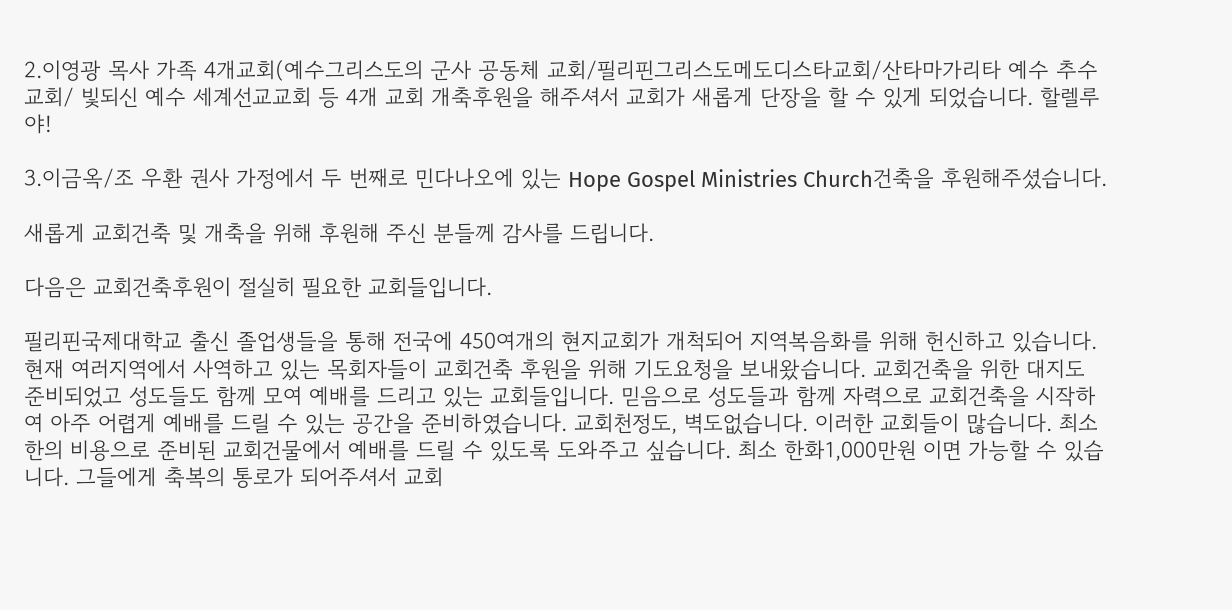2.이영광 목사 가족 4개교회(예수그리스도의 군사 공동체 교회/필리핀그리스도메도디스타교회/산타마가리타 예수 추수교회/ 빛되신 예수 세계선교교회 등 4개 교회 개축후원을 해주셔서 교회가 새롭게 단장을 할 수 있게 되었습니다. 할렐루야!

3.이금옥/조 우환 권사 가정에서 두 번째로 민다나오에 있는 Hope Gospel Ministries Church건축을 후원해주셨습니다.

새롭게 교회건축 및 개축을 위해 후원해 주신 분들께 감사를 드립니다.

다음은 교회건축후원이 절실히 필요한 교회들입니다.

필리핀국제대학교 출신 졸업생들을 통해 전국에 450여개의 현지교회가 개척되어 지역복음화를 위해 헌신하고 있습니다. 현재 여러지역에서 사역하고 있는 목회자들이 교회건축 후원을 위해 기도요청을 보내왔습니다. 교회건축을 위한 대지도 준비되었고 성도들도 함께 모여 예배를 드리고 있는 교회들입니다. 믿음으로 성도들과 함께 자력으로 교회건축을 시작하여 아주 어렵게 예배를 드릴 수 있는 공간을 준비하였습니다. 교회천정도, 벽도없습니다. 이러한 교회들이 많습니다. 최소한의 비용으로 준비된 교회건물에서 예배를 드릴 수 있도록 도와주고 싶습니다. 최소 한화1,000만원 이면 가능할 수 있습니다. 그들에게 축복의 통로가 되어주셔서 교회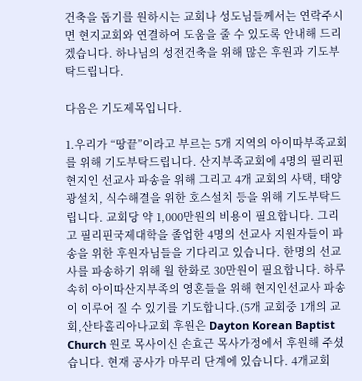건축을 돕기를 원하시는 교회나 성도님들께서는 연락주시면 현지교회와 연결하여 도움을 줄 수 있도록 안내해 드리겠습니다. 하나님의 성전건축을 위해 많은 후원과 기도부탁드립니다.

다음은 기도제목입니다.

1.우리가 “땅끝”이라고 부르는 5개 지역의 아이따부족교회를 위해 기도부탁드립니다. 산지부족교회에 4명의 필리핀현지인 선교사 파송을 위해 그리고 4개 교회의 사택, 태양광설치, 식수해결을 위한 호스설치 등을 위해 기도부탁드립니다. 교회당 약 1,000만원의 비용이 필요합니다. 그리고 필리핀국제대학을 졸업한 4명의 선교사 지원자들이 파송을 위한 후원자님들을 기다리고 있습니다. 한명의 선교사를 파송하기 위해 월 한화로 30만원이 필요합니다. 하루속히 아이따산지부족의 영혼들을 위해 현지인선교사 파송이 이루어 질 수 있기를 기도합니다.(5개 교회중 1개의 교회,산타홀리아나교회 후원은 Dayton Korean Baptist Church 원로 목사이신 손효근 목사가정에서 후원해 주셨습니다. 현재 공사가 마무리 단계에 있습니다. 4개교회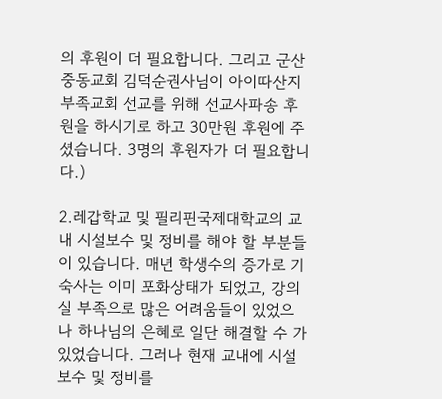의 후원이 더 필요합니다. 그리고 군산중동교회 김덕순권사님이 아이따산지부족교회 선교를 위해 선교사파송 후원을 하시기로 하고 30만원 후원에 주셨습니다. 3명의 후원자가 더 필요합니다.)

2.레갑학교 및 필리핀국제대학교의 교내 시설보수 및 정비를 해야 할 부분들이 있습니다. 매년 학생수의 증가로 기숙사는 이미 포화상태가 되었고, 강의실 부족으로 많은 어려움들이 있었으나 하나님의 은혜로 일단 해결할 수 가있었습니다. 그러나 현재 교내에 시설보수 및 정비를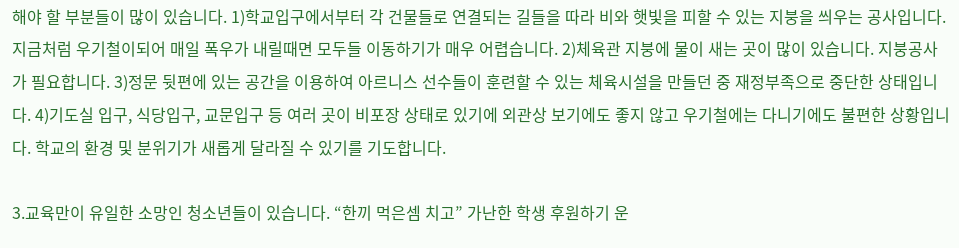해야 할 부분들이 많이 있습니다. 1)학교입구에서부터 각 건물들로 연결되는 길들을 따라 비와 햇빛을 피할 수 있는 지붕을 씌우는 공사입니다. 지금처럼 우기철이되어 매일 폭우가 내릴때면 모두들 이동하기가 매우 어렵습니다. 2)체육관 지붕에 물이 새는 곳이 많이 있습니다. 지붕공사가 필요합니다. 3)정문 뒷편에 있는 공간을 이용하여 아르니스 선수들이 훈련할 수 있는 체육시설을 만들던 중 재정부족으로 중단한 상태입니다. 4)기도실 입구, 식당입구, 교문입구 등 여러 곳이 비포장 상태로 있기에 외관상 보기에도 좋지 않고 우기철에는 다니기에도 불편한 상황입니다. 학교의 환경 및 분위기가 새롭게 달라질 수 있기를 기도합니다.

3.교육만이 유일한 소망인 청소년들이 있습니다. “한끼 먹은셈 치고” 가난한 학생 후원하기 운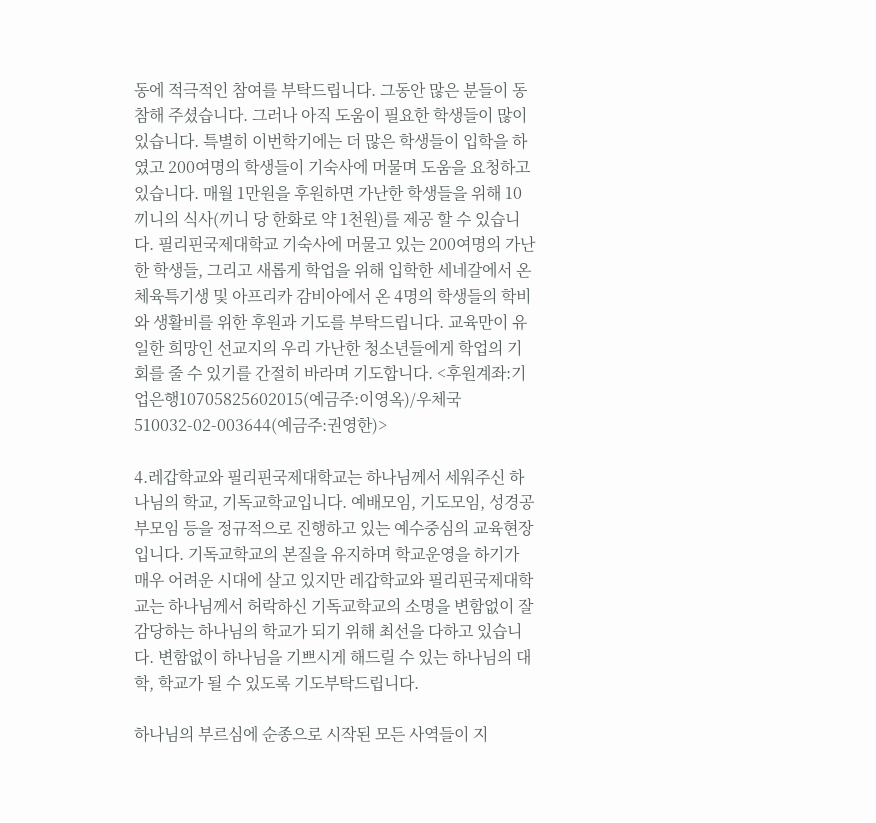동에 적극적인 참여를 부탁드립니다. 그동안 많은 분들이 동참해 주셨습니다. 그러나 아직 도움이 필요한 학생들이 많이 있습니다. 특별히 이번학기에는 더 많은 학생들이 입학을 하였고 200여명의 학생들이 기숙사에 머물며 도움을 요청하고있습니다. 매월 1만원을 후원하면 가난한 학생들을 위해 10끼니의 식사(끼니 당 한화로 약 1천원)를 제공 할 수 있습니다. 필리핀국제대학교 기숙사에 머물고 있는 200여명의 가난한 학생들, 그리고 새롭게 학업을 위해 입학한 세네갈에서 온 체육특기생 및 아프리카 감비아에서 온 4명의 학생들의 학비와 생활비를 위한 후원과 기도를 부탁드립니다. 교육만이 유일한 희망인 선교지의 우리 가난한 청소년들에게 학업의 기회를 줄 수 있기를 간절히 바라며 기도합니다. <후원계좌:기업은행10705825602015(예금주:이영옥)/우체국510032-02-003644(예금주:권영한)>

4.레갑학교와 필리핀국제대학교는 하나님께서 세워주신 하나님의 학교, 기독교학교입니다. 예배모임, 기도모임, 성경공부모임 등을 정규적으로 진행하고 있는 예수중심의 교육현장입니다. 기독교학교의 본질을 유지하며 학교운영을 하기가 매우 어려운 시대에 살고 있지만 레갑학교와 필리핀국제대학교는 하나님께서 허락하신 기독교학교의 소명을 변함없이 잘 감당하는 하나님의 학교가 되기 위해 최선을 다하고 있습니다. 변함없이 하나님을 기쁘시게 해드릴 수 있는 하나님의 대학, 학교가 될 수 있도록 기도부탁드립니다.

하나님의 부르심에 순종으로 시작된 모든 사역들이 지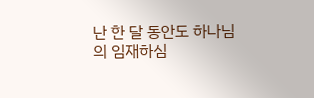난 한 달 동안도 하나님의 임재하심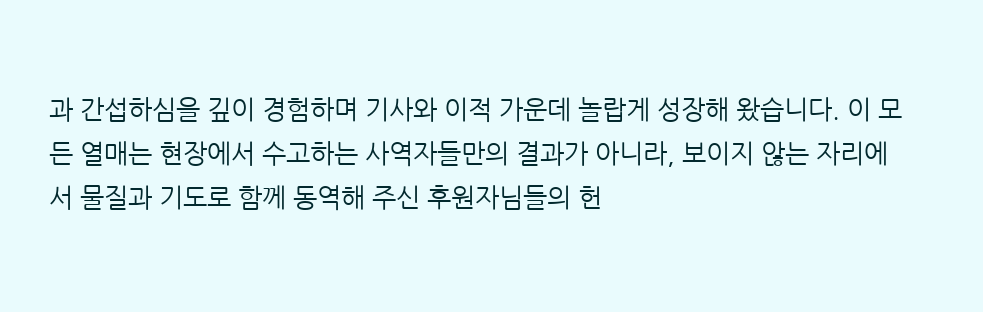과 간섭하심을 깊이 경험하며 기사와 이적 가운데 놀랍게 성장해 왔습니다. 이 모든 열매는 현장에서 수고하는 사역자들만의 결과가 아니라, 보이지 않는 자리에서 물질과 기도로 함께 동역해 주신 후원자님들의 헌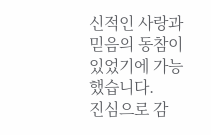신적인 사랑과 믿음의 동참이 있었기에 가능했습니다.
진심으로 감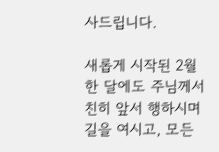사드립니다.

새롭게 시작된 2월 한 달에도 주님께서 친히 앞서 행하시며 길을 여시고, 모든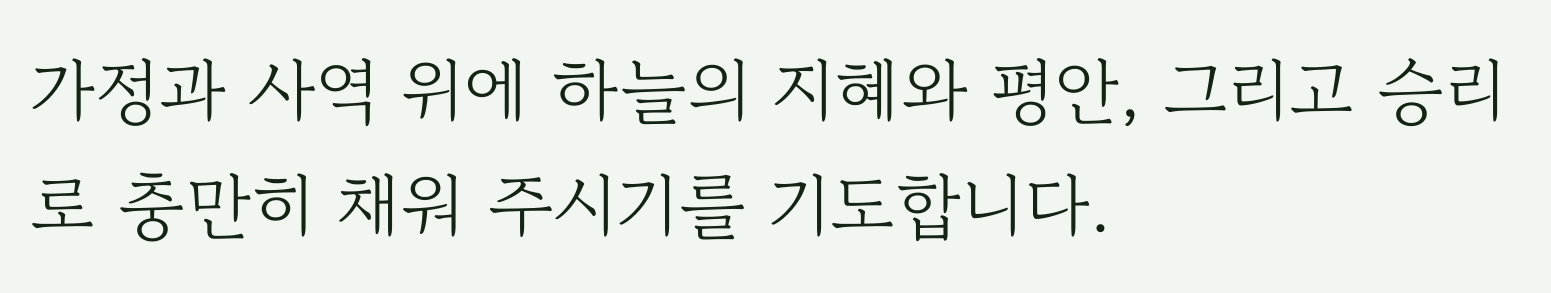가정과 사역 위에 하늘의 지혜와 평안, 그리고 승리로 충만히 채워 주시기를 기도합니다.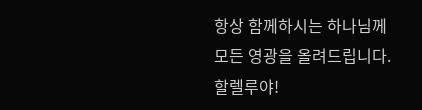항상 함께하시는 하나님께 모든 영광을 올려드립니다. 할렐루야!